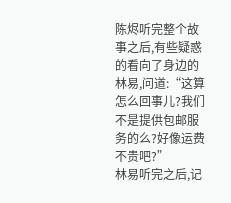陈烬听完整个故事之后,有些疑惑的看向了身边的林易,问道:“这算怎么回事儿?我们不是提供包邮服务的么?好像运费不贵吧?”
林易听完之后,记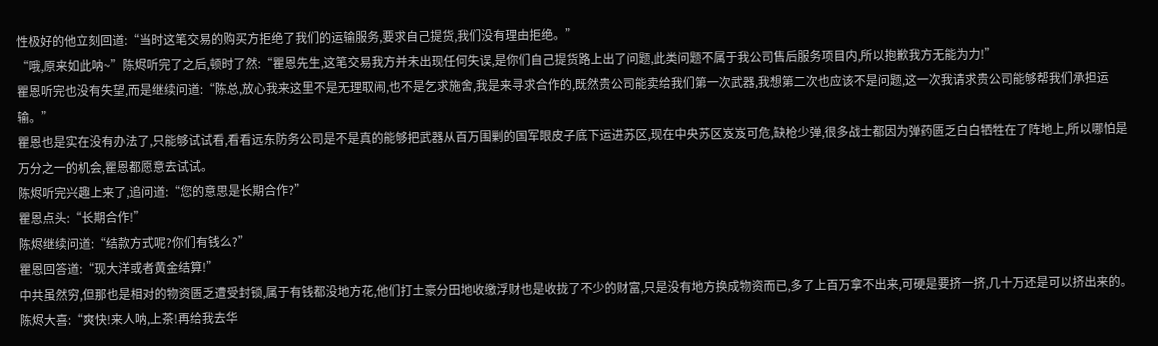性极好的他立刻回道:“当时这笔交易的购买方拒绝了我们的运输服务,要求自己提货,我们没有理由拒绝。”
“哦,原来如此呐~”陈烬听完了之后,顿时了然:“瞿恩先生,这笔交易我方并未出现任何失误,是你们自己提货路上出了问题,此类问题不属于我公司售后服务项目内,所以抱歉我方无能为力!”
瞿恩听完也没有失望,而是继续问道:“陈总,放心我来这里不是无理取闹,也不是乞求施舍,我是来寻求合作的,既然贵公司能卖给我们第一次武器,我想第二次也应该不是问题,这一次我请求贵公司能够帮我们承担运输。”
瞿恩也是实在没有办法了,只能够试试看,看看远东防务公司是不是真的能够把武器从百万围剿的国军眼皮子底下运进苏区,现在中央苏区岌岌可危,缺枪少弹,很多战士都因为弹药匮乏白白牺牲在了阵地上,所以哪怕是万分之一的机会,瞿恩都愿意去试试。
陈烬听完兴趣上来了,追问道:“您的意思是长期合作?”
瞿恩点头:“长期合作!”
陈烬继续问道:“结款方式呢?你们有钱么?”
瞿恩回答道:“现大洋或者黄金结算!”
中共虽然穷,但那也是相对的物资匮乏遭受封锁,属于有钱都没地方花,他们打土豪分田地收缴浮财也是收拢了不少的财富,只是没有地方换成物资而已,多了上百万拿不出来,可硬是要挤一挤,几十万还是可以挤出来的。
陈烬大喜:“爽快!来人呐,上茶!再给我去华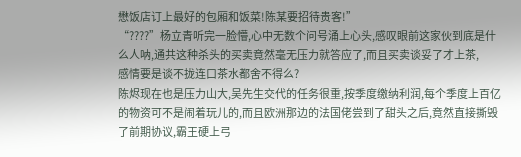懋饭店订上最好的包厢和饭菜!陈某要招待贵客!”
“????”杨立青听完一脸懵,心中无数个问号涌上心头,感叹眼前这家伙到底是什么人呐,通共这种杀头的买卖竟然毫无压力就答应了,而且买卖谈妥了才上茶,
感情要是谈不拢连口茶水都舍不得么?
陈烬现在也是压力山大,吴先生交代的任务很重,按季度缴纳利润,每个季度上百亿的物资可不是闹着玩儿的,而且欧洲那边的法国佬尝到了甜头之后,竟然直接撕毁了前期协议,霸王硬上弓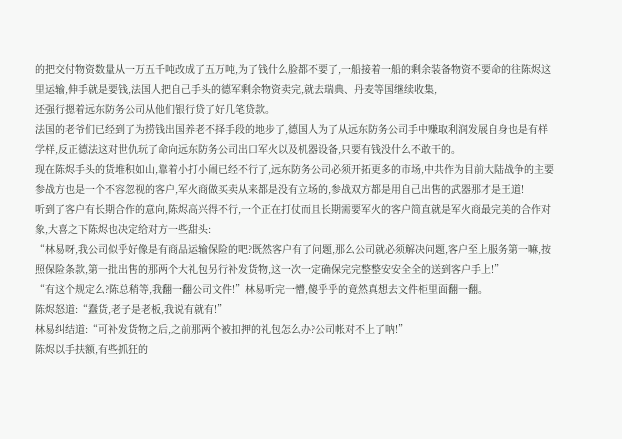的把交付物资数量从一万五千吨改成了五万吨,为了钱什么脸都不要了,一船接着一船的剩余装备物资不要命的往陈烬这里运输,伸手就是要钱,法国人把自己手头的德军剩余物资卖完,就去瑞典、丹麦等国继续收集,
还强行摁着远东防务公司从他们银行贷了好几笔贷款。
法国的老爷们已经到了为捞钱出国养老不择手段的地步了,德国人为了从远东防务公司手中赚取利润发展自身也是有样学样,反正德法这对世仇玩了命向远东防务公司出口军火以及机器设备,只要有钱没什么不敢干的。
现在陈烬手头的货堆积如山,靠着小打小闹已经不行了,远东防务公司必须开拓更多的市场,中共作为目前大陆战争的主要参战方也是一个不容忽视的客户,军火商做买卖从来都是没有立场的,参战双方都是用自己出售的武器那才是王道!
听到了客户有长期合作的意向,陈烬高兴得不行,一个正在打仗而且长期需要军火的客户简直就是军火商最完美的合作对象,大喜之下陈烬也决定给对方一些甜头:
“林易呀,我公司似乎好像是有商品运输保险的吧?既然客户有了问题,那么公司就必须解决问题,客户至上服务第一嘛,按照保险条款,第一批出售的那两个大礼包另行补发货物,这一次一定确保完完整整安安全全的送到客户手上!”
“有这个规定么?陈总稍等,我翻一翻公司文件!”林易听完一懵,傻乎乎的竟然真想去文件柜里面翻一翻。
陈烬怒道:“蠢货,老子是老板,我说有就有!”
林易纠结道:“可补发货物之后,之前那两个被扣押的礼包怎么办?公司帐对不上了呐!”
陈烬以手扶额,有些抓狂的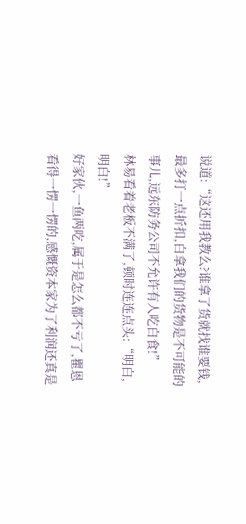说道:“这还用我教么?谁拿了货就找谁要钱,最多打一点折扣,白拿我们的货物是不可能的事儿,远东防务公司不允许有人吃白食!”
林易看着老板不满了,顿时连连点头:“明白,明白!”
好家伙,一鱼两吃,属于是怎么都不亏了,瞿恩看得一愣一愣的,感慨资本家为了利润还真是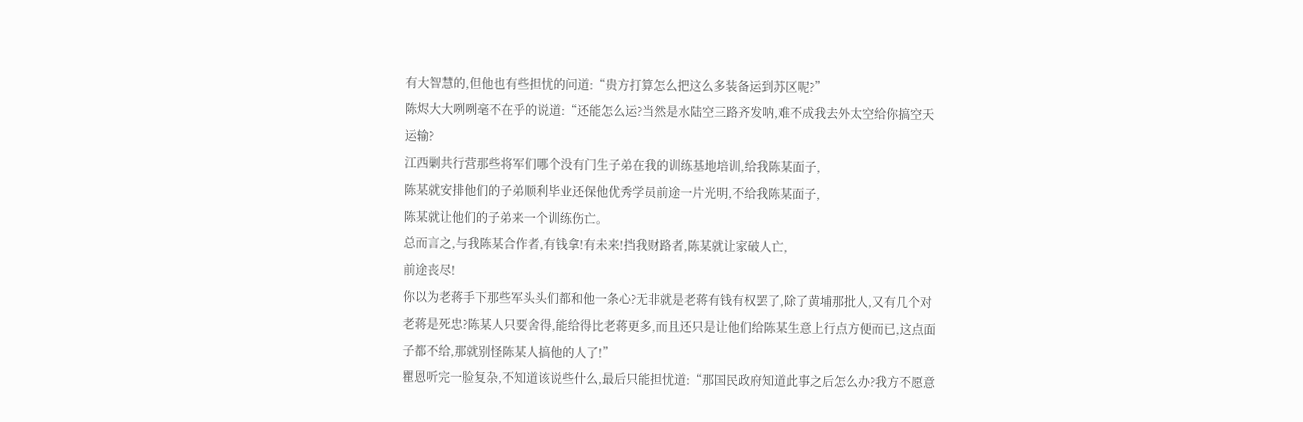有大智慧的,但他也有些担忧的问道:“贵方打算怎么把这么多装备运到苏区呢?”
陈烬大大咧咧毫不在乎的说道:“还能怎么运?当然是水陆空三路齐发呐,难不成我去外太空给你搞空天运输?
江西剿共行营那些将军们哪个没有门生子弟在我的训练基地培训,给我陈某面子,
陈某就安排他们的子弟顺利毕业还保他优秀学员前途一片光明,不给我陈某面子,
陈某就让他们的子弟来一个训练伤亡。
总而言之,与我陈某合作者,有钱拿!有未来!挡我财路者,陈某就让家破人亡,
前途丧尽!
你以为老蒋手下那些军头头们都和他一条心?无非就是老蒋有钱有权罢了,除了黄埔那批人,又有几个对老蒋是死忠?陈某人只要舍得,能给得比老蒋更多,而且还只是让他们给陈某生意上行点方便而已,这点面子都不给,那就别怪陈某人搞他的人了!”
瞿恩听完一脸复杂,不知道该说些什么,最后只能担忧道:“那国民政府知道此事之后怎么办?我方不愿意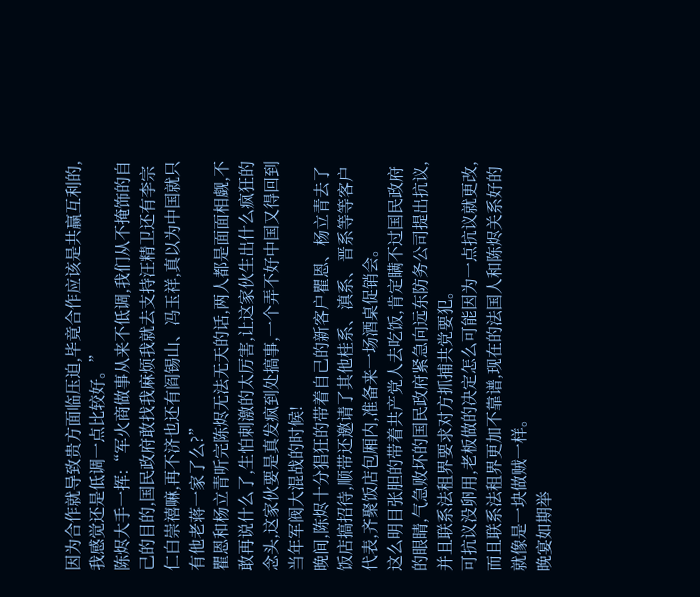因为合作就导致贵方面临压迫,毕竟合作应该是共赢互利的,我感觉还是低调一点比较好。”
陈烬大手一挥:“军火商做事从来不低调,我们从不掩饰的自己的目的,国民政府敢找我麻烦我就去支持汪精卫还有李宗仁白崇禧嘛,再不济也还有阎锡山、冯玉祥,真以为中国就只有他老蒋一家了么?”
瞿恩和杨立青听完陈烬无法无天的话,两人都是面面相觑,不敢再说什么了,生怕刺激的太厉害,让这家伙生出什么疯狂的念头,这家伙要是真发疯到处搞事,一个弄不好中国又得回到当年军阀大混战的时候!
晚间,陈烬十分猖狂的带着自己的新客户瞿恩、杨立青去了饭店搞招待,顺带还邀请了其他桂系、滇系、晋系等等客户代表,齐聚饭店包厢内,准备来一场酒桌促销会。
这么明目张胆的带着共产党人去吃饭,肯定瞒不过国民政府的眼睛,气急败坏的国民政府紧急向远东防务公司提出抗议,并且联系法租界要求对方抓捕共党要犯。
可抗议没卵用,老板做的决定怎么可能因为一点抗议就更改,而且联系法租界更加不靠谱,现在的法国人和陈烬关系好的就像是一块做贼一样。
晚宴如期举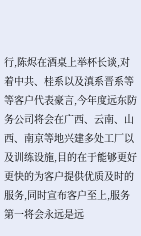行,陈烬在酒桌上举杯长谈,对着中共、桂系以及滇系晋系等等客户代表豪言,今年度远东防务公司将会在广西、云南、山西、南京等地兴建多处工厂以及训练设施,目的在于能够更好更快的为客户提供优质及时的服务,同时宣布客户至上,服务第一将会永远是远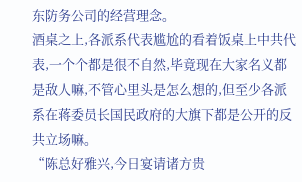东防务公司的经营理念。
酒桌之上,各派系代表尴尬的看着饭桌上中共代表,一个个都是很不自然,毕竟现在大家名义都是敌人嘛,不管心里头是怎么想的,但至少各派系在蒋委员长国民政府的大旗下都是公开的反共立场嘛。
“陈总好雅兴,今日宴请诸方贵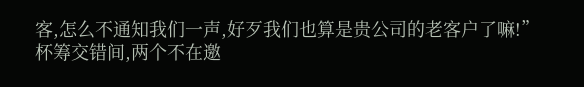客,怎么不通知我们一声,好歹我们也算是贵公司的老客户了嘛!”
杯筹交错间,两个不在邀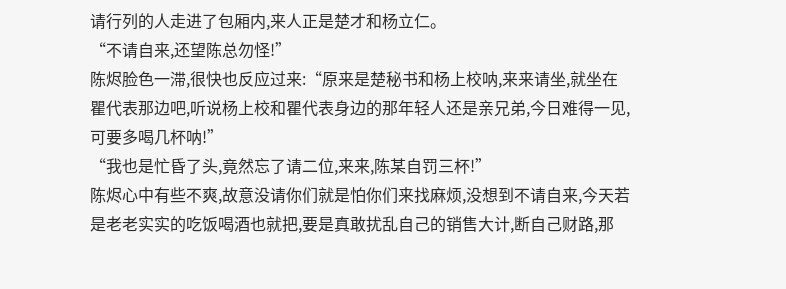请行列的人走进了包厢内,来人正是楚才和杨立仁。
“不请自来,还望陈总勿怪!”
陈烬脸色一滞,很快也反应过来:“原来是楚秘书和杨上校呐,来来请坐,就坐在瞿代表那边吧,听说杨上校和瞿代表身边的那年轻人还是亲兄弟,今日难得一见,
可要多喝几杯呐!”
“我也是忙昏了头,竟然忘了请二位,来来,陈某自罚三杯!”
陈烬心中有些不爽,故意没请你们就是怕你们来找麻烦,没想到不请自来,今天若是老老实实的吃饭喝酒也就把,要是真敢扰乱自己的销售大计,断自己财路,那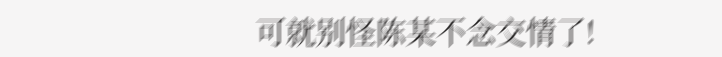可就别怪陈某不念交情了!